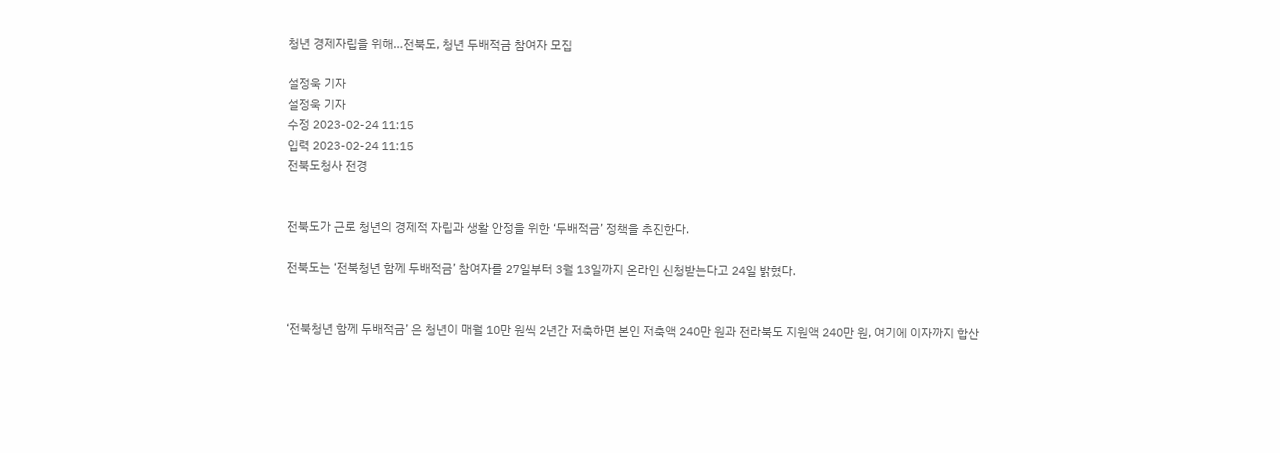청년 경제자립을 위해…전북도, 청년 두배적금 참여자 모집

설정욱 기자
설정욱 기자
수정 2023-02-24 11:15
입력 2023-02-24 11:15
전북도청사 전경


전북도가 근로 청년의 경제적 자립과 생활 안정을 위한 ‘두배적금’ 정책을 추진한다.

전북도는 ‘전북청년 함께 두배적금’ 참여자를 27일부터 3월 13일까지 온라인 신청받는다고 24일 밝혔다.


‘전북청년 함께 두배적금’ 은 청년이 매월 10만 원씩 2년간 저축하면 본인 저축액 240만 원과 전라북도 지원액 240만 원, 여기에 이자까지 합산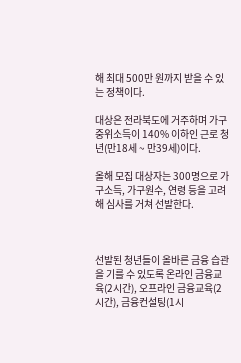해 최대 500만 원까지 받을 수 있는 정책이다.

대상은 전라북도에 거주하며 가구 중위소득이 140% 이하인 근로 청년(만18세 ~ 만39세)이다.

올해 모집 대상자는 300명으로 가구소득, 가구원수, 연령 등을 고려해 심사를 거쳐 선발한다.



선발된 청년들이 올바른 금융 습관을 기를 수 있도록 온라인 금융교육(2시간), 오프라인 금융교육(2시간), 금융컨설팅(1시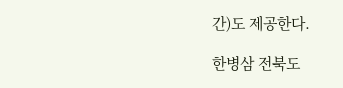간)도 제공한다.

한병삼 전북도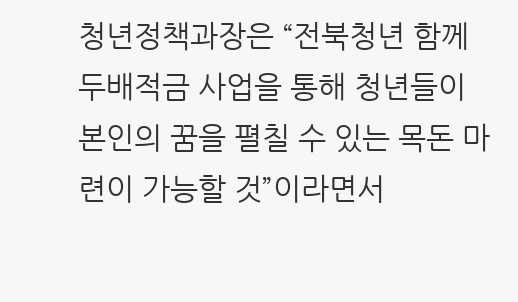청년정책과장은 “전북청년 함께 두배적금 사업을 통해 청년들이 본인의 꿈을 펼칠 수 있는 목돈 마련이 가능할 것”이라면서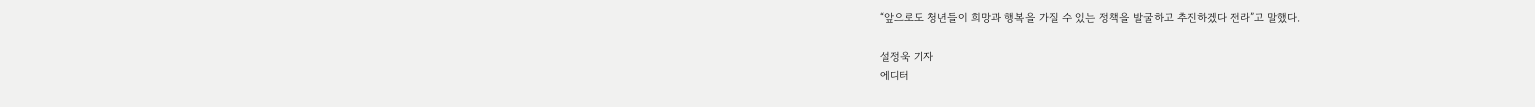“앞으로도 청년들이 희망과 행복을 가질 수 있는 정책을 발굴하고 추진하겠다 전라”고 말했다.

설정욱 기자
에디터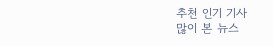추천 인기 기사
많이 본 뉴스